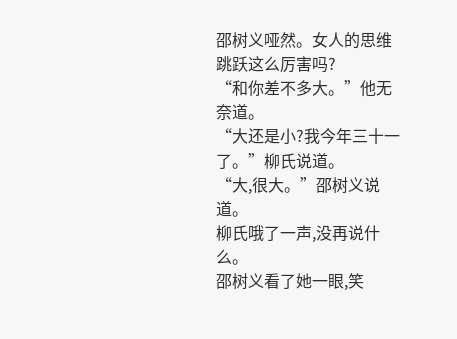邵树义哑然。女人的思维跳跃这么厉害吗?
“和你差不多大。”他无奈道。
“大还是小?我今年三十一了。”柳氏说道。
“大,很大。”邵树义说道。
柳氏哦了一声,没再说什么。
邵树义看了她一眼,笑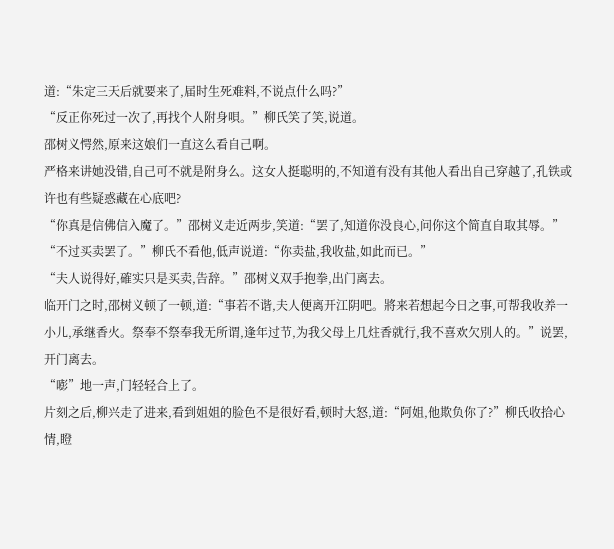道:“朱定三天后就要来了,届时生死难料,不说点什么吗?”
“反正你死过一次了,再找个人附身唄。”柳氏笑了笑,说道。
邵树义愕然,原来这娘们一直这么看自己啊。
严格来讲她没错,自己可不就是附身么。这女人挺聪明的,不知道有没有其他人看出自己穿越了,孔铁或许也有些疑惑藏在心底吧?
“你真是信佛信入魔了。”邵树义走近两步,笑道:“罢了,知道你没良心,问你这个简直自取其辱。”
“不过买卖罢了。”柳氏不看他,低声说道:“你卖盐,我收盐,如此而已。”
“夫人说得好,確实只是买卖,告辞。”邵树义双手抱拳,出门离去。
临开门之时,邵树义顿了一顿,道:“事若不谐,夫人便离开江阴吧。將来若想起今日之事,可帮我收养一小儿,承继香火。祭奉不祭奉我无所谓,逢年过节,为我父母上几炷香就行,我不喜欢欠別人的。”说罢,开门离去。
“嘭”地一声,门轻轻合上了。
片刻之后,柳兴走了进来,看到姐姐的脸色不是很好看,顿时大怒,道:“阿姐,他欺负你了?”柳氏收拾心情,瞪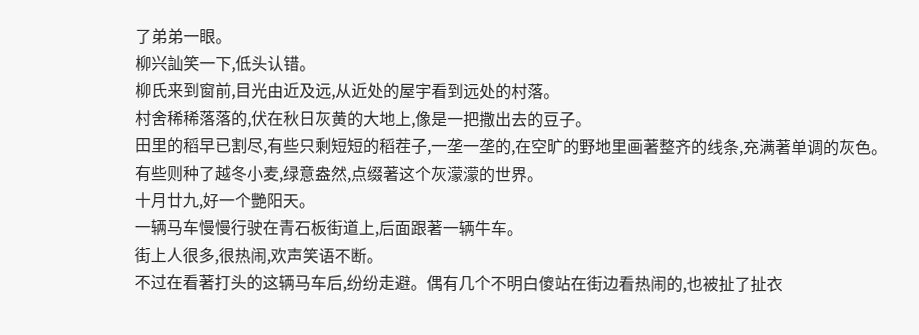了弟弟一眼。
柳兴訕笑一下,低头认错。
柳氏来到窗前,目光由近及远,从近处的屋宇看到远处的村落。
村舍稀稀落落的,伏在秋日灰黄的大地上,像是一把撒出去的豆子。
田里的稻早已割尽,有些只剩短短的稻茬子,一垄一垄的,在空旷的野地里画著整齐的线条,充满著单调的灰色。
有些则种了越冬小麦,绿意盎然,点缀著这个灰濛濛的世界。
十月廿九,好一个艷阳天。
一辆马车慢慢行驶在青石板街道上,后面跟著一辆牛车。
街上人很多,很热闹,欢声笑语不断。
不过在看著打头的这辆马车后,纷纷走避。偶有几个不明白傻站在街边看热闹的,也被扯了扯衣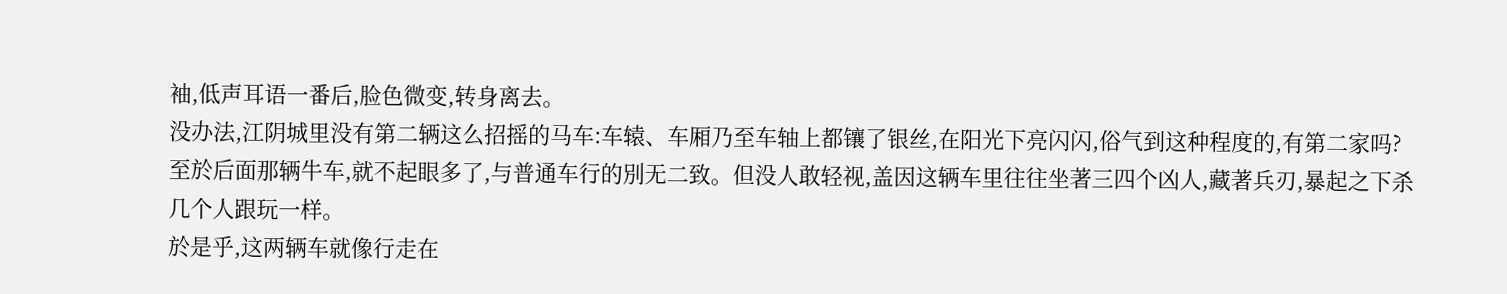袖,低声耳语一番后,脸色微变,转身离去。
没办法,江阴城里没有第二辆这么招摇的马车:车辕、车厢乃至车轴上都镶了银丝,在阳光下亮闪闪,俗气到这种程度的,有第二家吗?
至於后面那辆牛车,就不起眼多了,与普通车行的別无二致。但没人敢轻视,盖因这辆车里往往坐著三四个凶人,藏著兵刃,暴起之下杀几个人跟玩一样。
於是乎,这两辆车就像行走在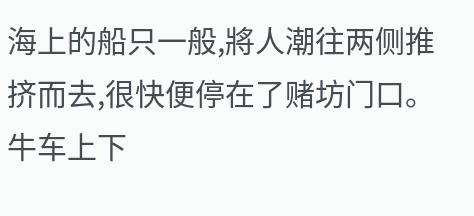海上的船只一般,將人潮往两侧推挤而去,很快便停在了赌坊门口。牛车上下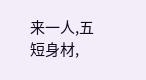来一人,五短身材,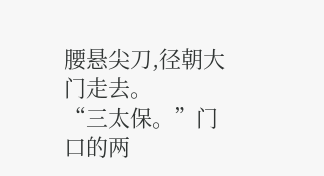腰悬尖刀,径朝大门走去。
“三太保。”门口的两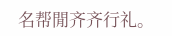名帮閒齐齐行礼。